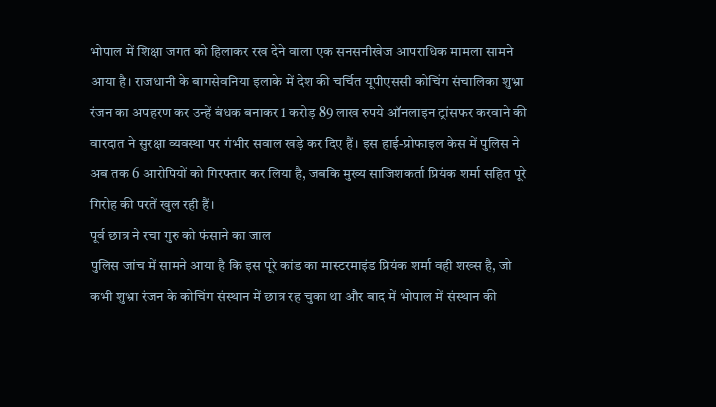भोपाल में शिक्षा जगत को हिलाकर रख देने वाला एक सनसनीखेज आपराधिक मामला सामने आया है। राजधानी के बागसेवनिया इलाके में देश की चर्चित यूपीएससी कोचिंग संचालिका शुभ्रा रंजन का अपहरण कर उन्हें बंधक बनाकर 1 करोड़ 89 लाख रुपये ऑनलाइन ट्रांसफर करवाने की वारदात ने सुरक्षा व्यवस्था पर गंभीर सवाल खड़े कर दिए हैं। इस हाई-प्रोफाइल केस में पुलिस ने अब तक 6 आरोपियों को गिरफ्तार कर लिया है, जबकि मुख्य साजिशकर्ता प्रियंक शर्मा सहित पूरे गिरोह की परतें खुल रही हैं।
पूर्व छात्र ने रचा गुरु को फंसाने का जाल
पुलिस जांच में सामने आया है कि इस पूरे कांड का मास्टरमाइंड प्रियंक शर्मा वही शख्स है, जो कभी शुभ्रा रंजन के कोचिंग संस्थान में छात्र रह चुका था और बाद में भोपाल में संस्थान की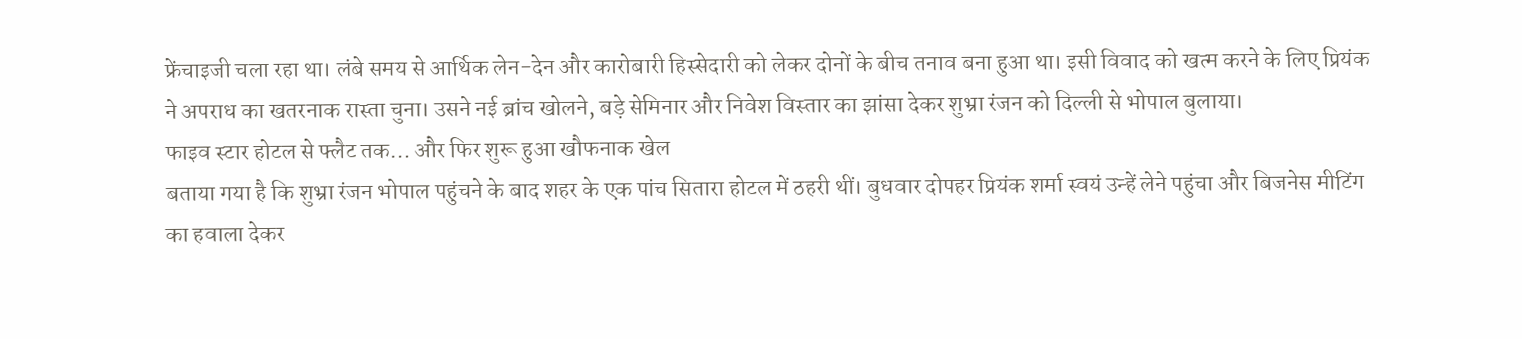फ्रेंचाइजी चला रहा था। लंबे समय से आर्थिक लेन-देन और कारोबारी हिस्सेदारी को लेकर दोनों के बीच तनाव बना हुआ था। इसी विवाद को खत्म करने के लिए प्रियंक ने अपराध का खतरनाक रास्ता चुना। उसने नई ब्रांच खोलने, बड़े सेमिनार और निवेश विस्तार का झांसा देकर शुभ्रा रंजन को दिल्ली से भोपाल बुलाया।
फाइव स्टार होटल से फ्लैट तक… और फिर शुरू हुआ खौफनाक खेल
बताया गया है कि शुभ्रा रंजन भोपाल पहुंचने के बाद शहर के एक पांच सितारा होटल में ठहरी थीं। बुधवार दोपहर प्रियंक शर्मा स्वयं उन्हें लेने पहुंचा और बिजनेस मीटिंग का हवाला देकर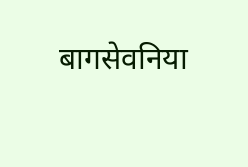बागसेवनिया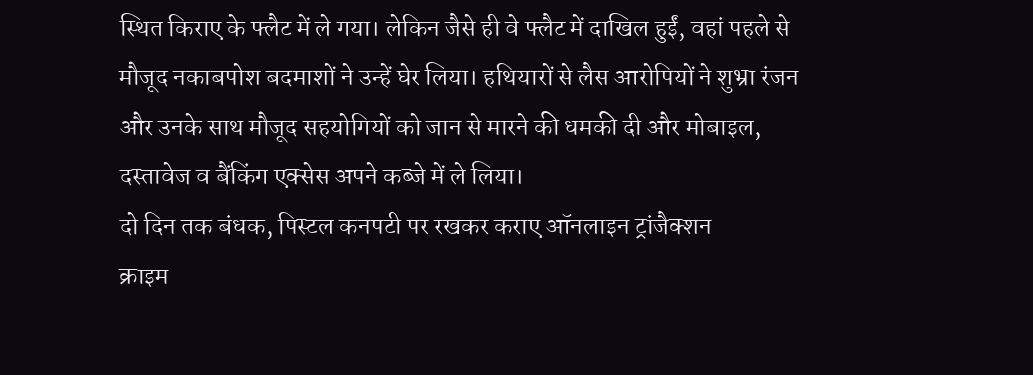स्थित किराए के फ्लैट में ले गया। लेकिन जैसे ही वे फ्लैट में दाखिल हुईं, वहां पहले से मौजूद नकाबपोश बदमाशों ने उन्हें घेर लिया। हथियारों से लैस आरोपियों ने शुभ्रा रंजन और उनके साथ मौजूद सहयोगियों को जान से मारने की धमकी दी और मोबाइल, दस्तावेज व बैंकिंग एक्सेस अपने कब्जे में ले लिया।
दो दिन तक बंधक, पिस्टल कनपटी पर रखकर कराए ऑनलाइन ट्रांजैक्शन
क्राइम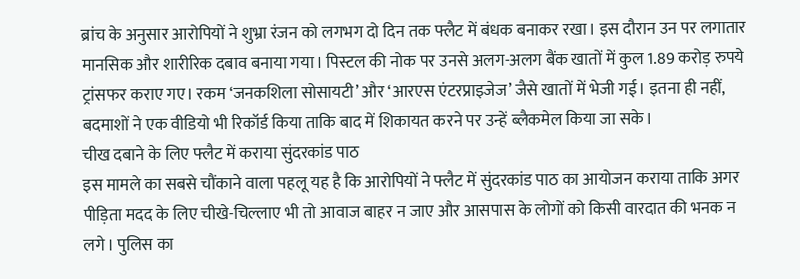ब्रांच के अनुसार आरोपियों ने शुभ्रा रंजन को लगभग दो दिन तक फ्लैट में बंधक बनाकर रखा। इस दौरान उन पर लगातार मानसिक और शारीरिक दबाव बनाया गया। पिस्टल की नोक पर उनसे अलग-अलग बैंक खातों में कुल 1.89 करोड़ रुपये ट्रांसफर कराए गए। रकम ‘जनकशिला सोसायटी’ और ‘आरएस एंटरप्राइजेज’ जैसे खातों में भेजी गई। इतना ही नहीं, बदमाशों ने एक वीडियो भी रिकॉर्ड किया ताकि बाद में शिकायत करने पर उन्हें ब्लैकमेल किया जा सके।
चीख दबाने के लिए फ्लैट में कराया सुंदरकांड पाठ
इस मामले का सबसे चौंकाने वाला पहलू यह है कि आरोपियों ने फ्लैट में सुंदरकांड पाठ का आयोजन कराया ताकि अगर पीड़िता मदद के लिए चीखे-चिल्लाए भी तो आवाज बाहर न जाए और आसपास के लोगों को किसी वारदात की भनक न लगे। पुलिस का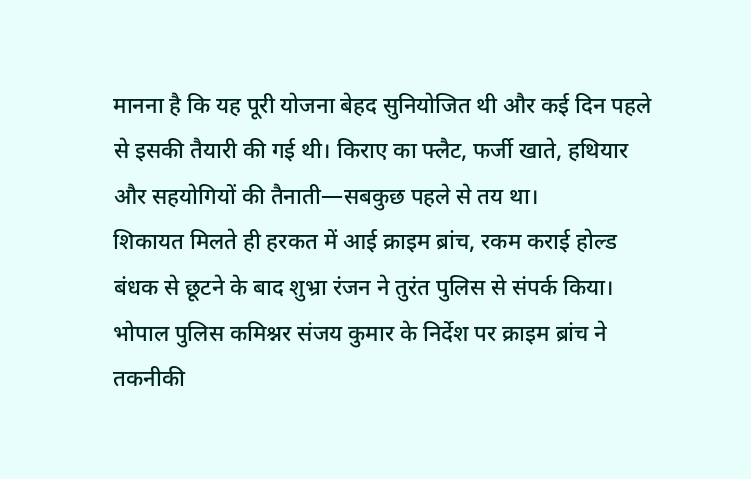मानना है कि यह पूरी योजना बेहद सुनियोजित थी और कई दिन पहले से इसकी तैयारी की गई थी। किराए का फ्लैट, फर्जी खाते, हथियार और सहयोगियों की तैनाती—सबकुछ पहले से तय था।
शिकायत मिलते ही हरकत में आई क्राइम ब्रांच, रकम कराई होल्ड
बंधक से छूटने के बाद शुभ्रा रंजन ने तुरंत पुलिस से संपर्क किया। भोपाल पुलिस कमिश्नर संजय कुमार के निर्देश पर क्राइम ब्रांच ने तकनीकी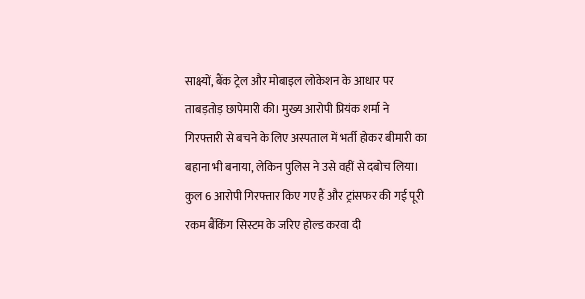साक्ष्यों, बैंक ट्रेल और मोबाइल लोकेशन के आधार पर ताबड़तोड़ छापेमारी की। मुख्य आरोपी प्रियंक शर्मा ने गिरफ्तारी से बचने के लिए अस्पताल में भर्ती होकर बीमारी का बहाना भी बनाया, लेकिन पुलिस ने उसे वहीं से दबोच लिया। कुल 6 आरोपी गिरफ्तार किए गए हैं और ट्रांसफर की गई पूरी रकम बैंकिंग सिस्टम के जरिए होल्ड करवा दी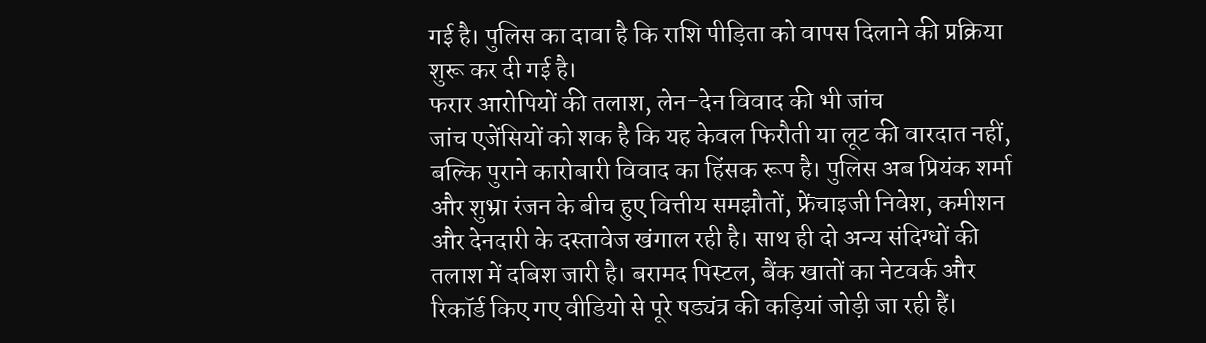गई है। पुलिस का दावा है कि राशि पीड़िता को वापस दिलाने की प्रक्रिया शुरू कर दी गई है।
फरार आरोपियों की तलाश, लेन-देन विवाद की भी जांच
जांच एजेंसियों को शक है कि यह केवल फिरौती या लूट की वारदात नहीं, बल्कि पुराने कारोबारी विवाद का हिंसक रूप है। पुलिस अब प्रियंक शर्मा और शुभ्रा रंजन के बीच हुए वित्तीय समझौतों, फ्रेंचाइजी निवेश, कमीशन और देनदारी के दस्तावेज खंगाल रही है। साथ ही दो अन्य संदिग्धों की तलाश में दबिश जारी है। बरामद पिस्टल, बैंक खातों का नेटवर्क और रिकॉर्ड किए गए वीडियो से पूरे षड्यंत्र की कड़ियां जोड़ी जा रही हैं।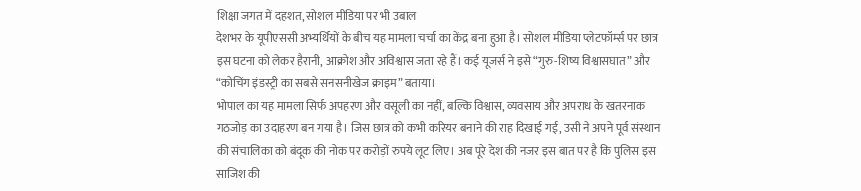शिक्षा जगत में दहशत, सोशल मीडिया पर भी उबाल
देशभर के यूपीएससी अभ्यर्थियों के बीच यह मामला चर्चा का केंद्र बना हुआ है। सोशल मीडिया प्लेटफॉर्म्स पर छात्र इस घटना को लेकर हैरानी, आक्रोश और अविश्वास जता रहे हैं। कई यूजर्स ने इसे “गुरु-शिष्य विश्वासघात” और “कोचिंग इंडस्ट्री का सबसे सनसनीखेज क्राइम” बताया।
भोपाल का यह मामला सिर्फ अपहरण और वसूली का नहीं, बल्कि विश्वास, व्यवसाय और अपराध के खतरनाक गठजोड़ का उदाहरण बन गया है। जिस छात्र को कभी करियर बनाने की राह दिखाई गई, उसी ने अपने पूर्व संस्थान की संचालिका को बंदूक की नोक पर करोड़ों रुपये लूट लिए। अब पूरे देश की नजर इस बात पर है कि पुलिस इस साजिश की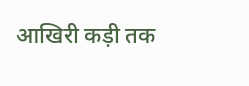आखिरी कड़ी तक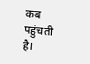कब पहुंचती है।